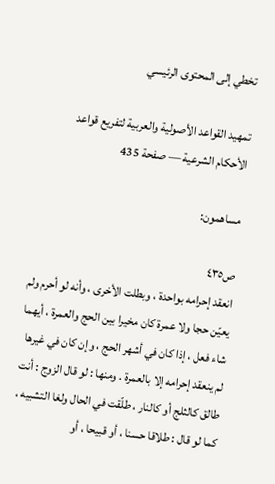تخطي إلى المحتوى الرئيسي

تمهيد القواعد الأصولية والعربية لتفريع قواعد الأحكام الشرعية — صفحة 435

مساهمون:

ص٤٣٥
انعقد إحرامه بواحدة ، وبطلت الأخرى ، وأنه لو أحرم ولم يعيّن حجا ولا عمرة كان مخيرا بين الحج والعمرة ، أيهما شاء فعل ، إذا كان في أشهر الحج ، وإن كان في غيرها لم ينعقد إحرامه إلا بالعمرة . ومنها : لو قال الزوج : أنت طالق كالثلج أو كالنار ، طلّقت في الحال ولغا التشبيه ، كما لو قال : طلاقا حسنا ، أو قبيحا ، أو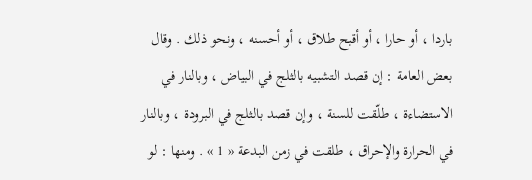باردا ، أو حارا ، أو أقبح طلاق ، أو أحسنه ، ونحو ذلك . وقال بعض العامة : إن قصد التشبيه بالثلج في البياض ، وبالنار في الاستضاءة ، طلّقت للسنة ، وإن قصد بالثلج في البرودة ، وبالنار في الحرارة والإحراق ، طلقت في زمن البدعة « 1 » . ومنها : لو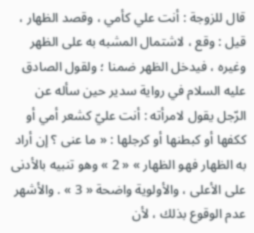قال للزوجة : أنت علي كأمي ، وقصد الظهار ، قيل : وقع ، لاشتمال المشبه به على الظهر وغيره ، فيدخل الظهر ضمنا ؛ ولقول الصادق عليه السلام في رواية سدير حين سأله عن الرّجل يقول لامرأته : أنت عليّ كشعر أمي أو ككفها أو كبطنها أو كرجلها : « ما عنى ؟ إن أراد به الظهار فهو الظهار » « 2 » وهو تنبيه بالأدنى على الأعلى ، والأولوية واضحة « 3 » . والأشهر عدم الوقوع بذلك ، لأن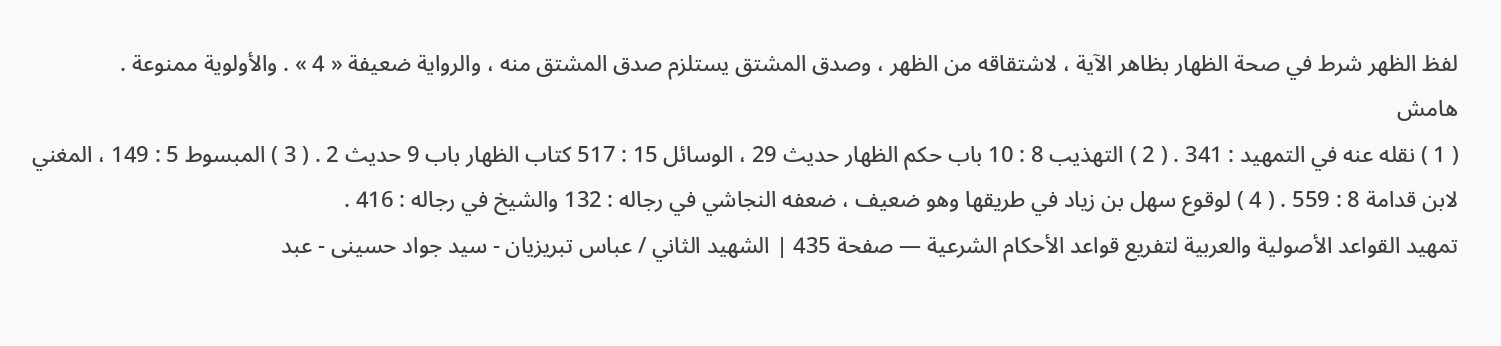لفظ الظهر شرط في صحة الظهار بظاهر الآية ، لاشتقاقه من الظهر ، وصدق المشتق يستلزم صدق المشتق منه ، والرواية ضعيفة « 4 » . والأولوية ممنوعة .
هامش
( 1 ) نقله عنه في التمهيد : 341 . ( 2 ) التهذيب 8 : 10 باب حكم الظهار حديث 29 ، الوسائل 15 : 517 كتاب الظهار باب 9 حديث 2 . ( 3 ) المبسوط 5 : 149 ، المغني لابن قدامة 8 : 559 . ( 4 ) لوقوع سهل بن زياد في طريقها وهو ضعيف ، ضعفه النجاشي في رجاله : 132 والشيخ في رجاله : 416 .
تمهيد القواعد الأصولية والعربية لتفريع قواعد الأحكام الشرعية — صفحة 435 | الشهيد الثاني / عباس تبريزيان - سيد جواد حسينى - عبد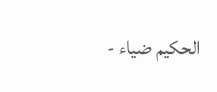الحكيم ضياء -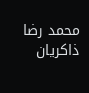محمد رضا ذاكريان